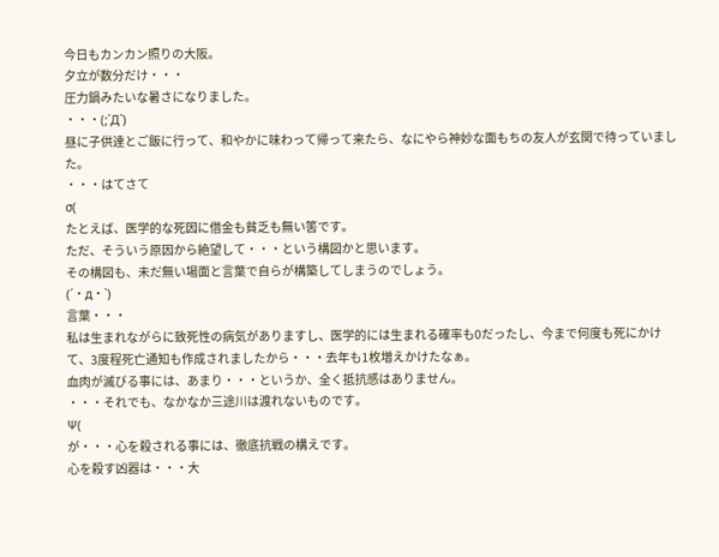今日もカンカン照りの大阪。
夕立が数分だけ・・・
圧力鍋みたいな暑さになりました。
・・・(;´Д`)
昼に子供達とご飯に行って、和やかに味わって帰って来たら、なにやら神妙な面もちの友人が玄関で待っていました。
・・・はてさて
σ(
たとえば、医学的な死因に借金も貧乏も無い筈です。
ただ、そういう原因から絶望して・・・という構図かと思います。
その構図も、未だ無い場面と言葉で自らが構築してしまうのでしょう。
(´・д・`)
言葉・・・
私は生まれながらに致死性の病気がありますし、医学的には生まれる確率も0だったし、今まで何度も死にかけて、3度程死亡通知も作成されましたから・・・去年も1枚増えかけたなぁ。
血肉が滅びる事には、あまり・・・というか、全く抵抗感はありません。
・・・それでも、なかなか三途川は渡れないものです。
Ψ(
が・・・心を殺される事には、徹底抗戦の構えです。
心を殺す凶器は・・・大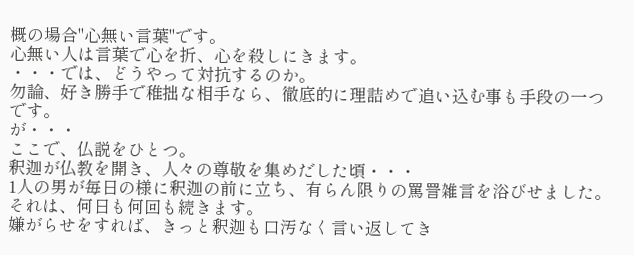概の場合"心無い言葉"です。
心無い人は言葉で心を折、心を殺しにきます。
・・・では、どうやって対抗するのか。
勿論、好き勝手で稚拙な相手なら、徹底的に理詰めで追い込む事も手段の一つです。
が・・・
ここで、仏説をひとつ。
釈迦が仏教を開き、人々の尊敬を集めだした頃・・・
1人の男が毎日の様に釈迦の前に立ち、有らん限りの罵詈雑言を浴びせました。
それは、何日も何回も続きます。
嫌がらせをすれば、きっと釈迦も口汚なく言い返してき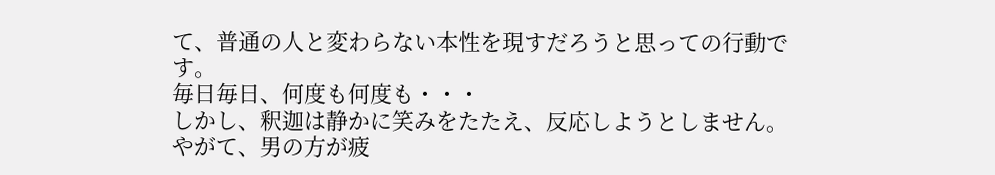て、普通の人と変わらない本性を現すだろうと思っての行動です。
毎日毎日、何度も何度も・・・
しかし、釈迦は静かに笑みをたたえ、反応しようとしません。
やがて、男の方が疲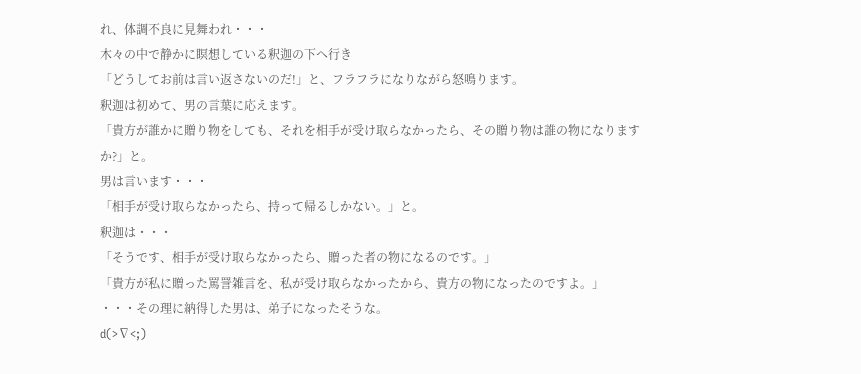れ、体調不良に見舞われ・・・
木々の中で静かに瞑想している釈迦の下へ行き
「どうしてお前は言い返さないのだ!」と、フラフラになりながら怒鳴ります。
釈迦は初めて、男の言葉に応えます。
「貴方が誰かに贈り物をしても、それを相手が受け取らなかったら、その贈り物は誰の物になりますか?」と。
男は言います・・・
「相手が受け取らなかったら、持って帰るしかない。」と。
釈迦は・・・
「そうです、相手が受け取らなかったら、贈った者の物になるのです。」
「貴方が私に贈った罵詈雑言を、私が受け取らなかったから、貴方の物になったのですよ。」
・・・その理に納得した男は、弟子になったそうな。
d(>∇<;)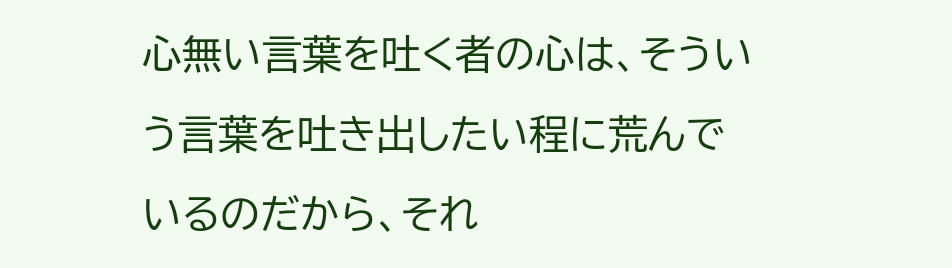心無い言葉を吐く者の心は、そういう言葉を吐き出したい程に荒んでいるのだから、それ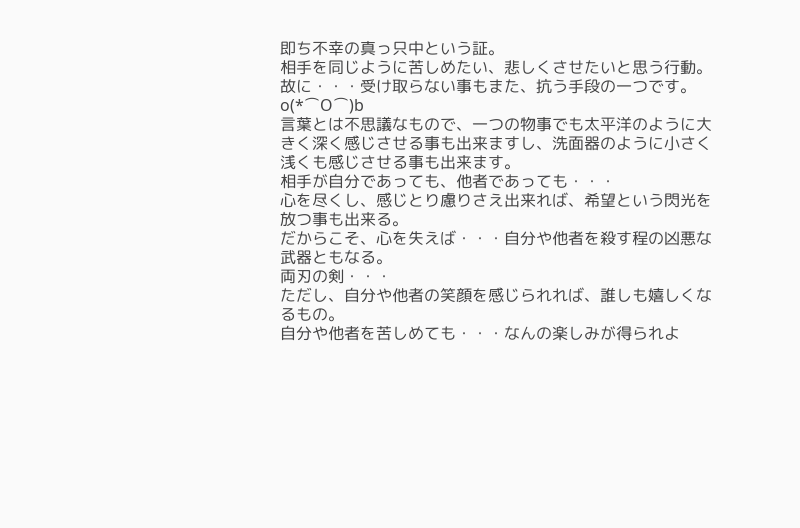即ち不幸の真っ只中という証。
相手を同じように苦しめたい、悲しくさせたいと思う行動。
故に・・・受け取らない事もまた、抗う手段の一つです。
o(*⌒O⌒)b
言葉とは不思議なもので、一つの物事でも太平洋のように大きく深く感じさせる事も出来ますし、洗面器のように小さく浅くも感じさせる事も出来ます。
相手が自分であっても、他者であっても・・・
心を尽くし、感じとり慮りさえ出来れば、希望という閃光を放つ事も出来る。
だからこそ、心を失えば・・・自分や他者を殺す程の凶悪な武器ともなる。
両刃の剣・・・
ただし、自分や他者の笑顔を感じられれば、誰しも嬉しくなるもの。
自分や他者を苦しめても・・・なんの楽しみが得られよ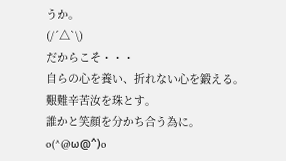うか。
(/´△`\)
だからこそ・・・
自らの心を養い、折れない心を鍛える。
艱難辛苦汝を珠とす。
誰かと笑顔を分かち合う為に。
o(^@ω@^)o